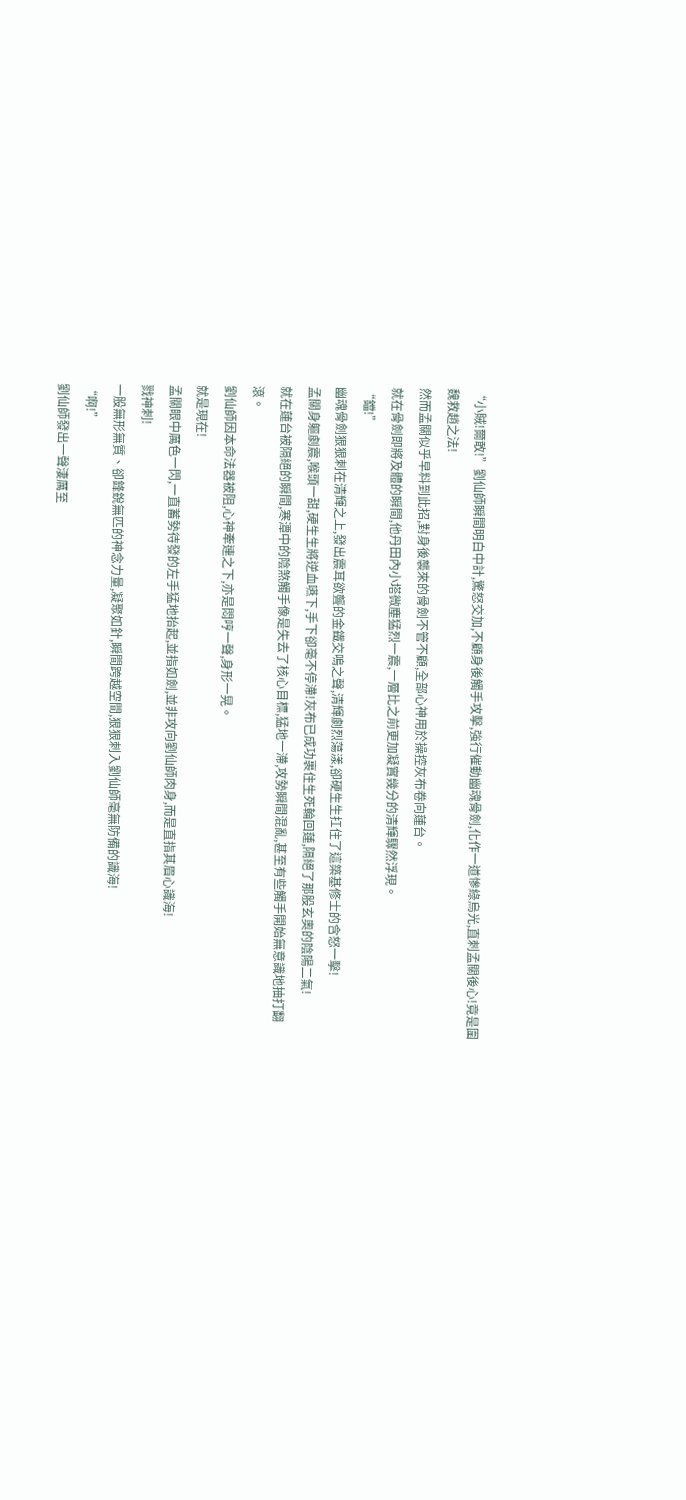“小賊!爾敢!”劉仙師瞬間明白中計,驚怒交加,不顧身後觸手攻擊,強行催動幽魂骨劍,化作一道慘綠烏光,直刺孟關後心!竟是圍魏救趙之法!
然而孟關似乎早料到此招,對身後襲來的骨劍不管不顧,全部心神用於操控灰布卷向蓮台。
就在骨劍即將及體的瞬間,他丹田內小塔微塵猛烈一震,一層比之前更加凝實幾分的清輝驟然浮現。
“鐺!”
幽魂骨劍狠狠刺在清輝之上,發出震耳欲聾的金鐵交鳴之聲,清輝劇烈蕩漾,卻硬生生扛住了這築基修士的含怒一擊!
孟關身軀劇震,喉頭一甜,硬生生將逆血嚥下,手下卻毫不停滯!灰布已成功裹住生死輪回蓮,隔絕了那股玄奧的陰陽二氣!
就在蓮台被隔絕的瞬間,寒潭中的陰煞觸手像是失去了核心目標,猛地一滯,攻勢瞬間混亂,甚至有些觸手開始無意識地抽打翻滾。
劉仙師因本命法器被阻,心神牽連之下,亦是悶哼一聲,身形一晃。
就是現在!
孟關眼中厲色一閃,一直蓄勢待發的左手猛地抬起,並指如劍,並非攻向劉仙師肉身,而是直指其眉心識海!
戮神刺!
一股無形無質、卻鋒銳無匹的神念力量,凝聚如針,瞬間跨越空間,狠狠刺入劉仙師毫無防備的識海!
“啊!”
劉仙師發出一聲淒厲至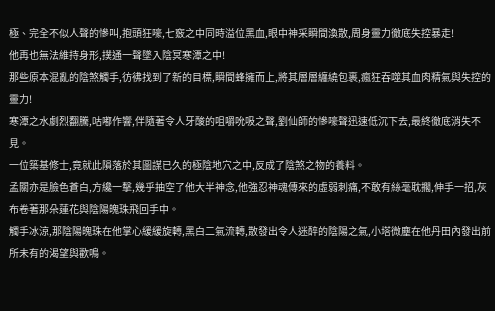極、完全不似人聲的慘叫,抱頭狂嚎,七竅之中同時溢位黑血,眼中神采瞬間渙散,周身靈力徹底失控暴走!
他再也無法維持身形,撲通一聲墜入陰冥寒潭之中!
那些原本混亂的陰煞觸手,彷彿找到了新的目標,瞬間蜂擁而上,將其層層纏繞包裹,瘋狂吞噬其血肉精氣與失控的靈力!
寒潭之水劇烈翻騰,咕嘟作響,伴隨著令人牙酸的咀嚼吮吸之聲,劉仙師的慘嚎聲迅速低沉下去,最終徹底消失不見。
一位築基修士,竟就此隕落於其圖謀已久的極陰地穴之中,反成了陰煞之物的養料。
孟關亦是臉色蒼白,方纔一擊,幾乎抽空了他大半神念,他強忍神魂傳來的虛弱刺痛,不敢有絲毫耽擱,伸手一招,灰布卷著那朵蓮花與陰陽魄珠飛回手中。
觸手冰涼,那陰陽魄珠在他掌心緩緩旋轉,黑白二氣流轉,散發出令人迷醉的陰陽之氣,小塔微塵在他丹田內發出前所未有的渴望與歡鳴。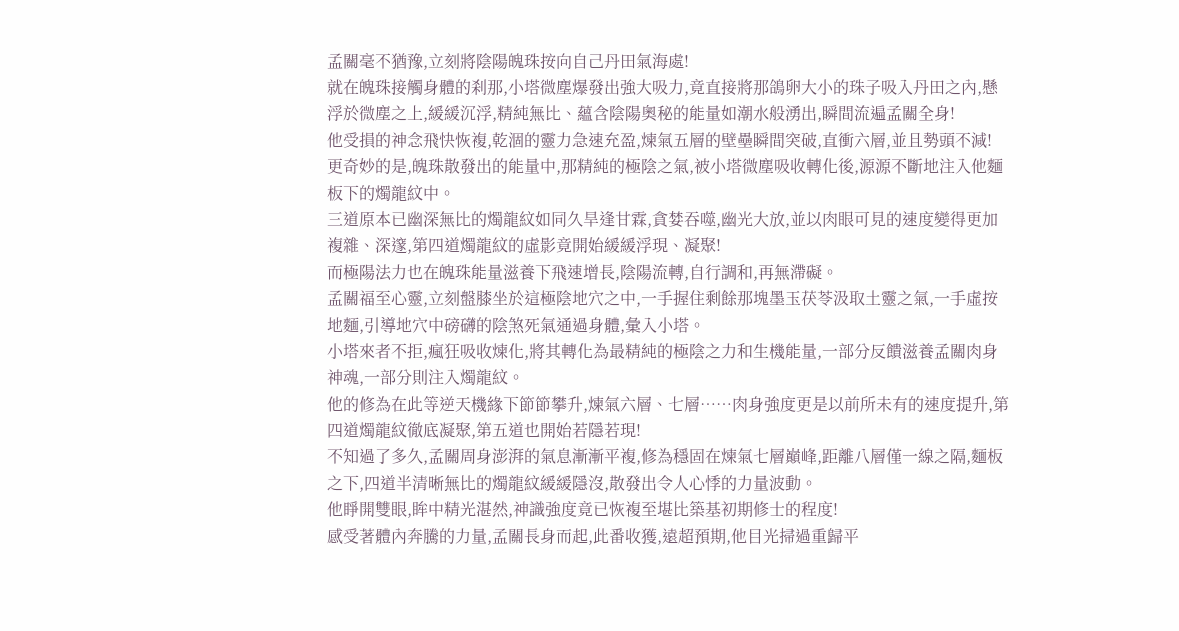孟關毫不猶豫,立刻將陰陽魄珠按向自己丹田氣海處!
就在魄珠接觸身體的刹那,小塔微塵爆發出強大吸力,竟直接將那鴿卵大小的珠子吸入丹田之內,懸浮於微塵之上,緩緩沉浮,精純無比、蘊含陰陽奧秘的能量如潮水般湧出,瞬間流遍孟關全身!
他受損的神念飛快恢複,乾涸的靈力急速充盈,煉氣五層的壁壘瞬間突破,直衝六層,並且勢頭不減!
更奇妙的是,魄珠散發出的能量中,那精純的極陰之氣,被小塔微塵吸收轉化後,源源不斷地注入他麵板下的燭龍紋中。
三道原本已幽深無比的燭龍紋如同久旱逢甘霖,貪婪吞噬,幽光大放,並以肉眼可見的速度變得更加複雜、深邃,第四道燭龍紋的虛影竟開始緩緩浮現、凝聚!
而極陽法力也在魄珠能量滋養下飛速增長,陰陽流轉,自行調和,再無滯礙。
孟關福至心靈,立刻盤膝坐於這極陰地穴之中,一手握住剩餘那塊墨玉茯苓汲取土靈之氣,一手虛按地麵,引導地穴中磅礴的陰煞死氣通過身體,彙入小塔。
小塔來者不拒,瘋狂吸收煉化,將其轉化為最精純的極陰之力和生機能量,一部分反饋滋養孟關肉身神魂,一部分則注入燭龍紋。
他的修為在此等逆天機緣下節節攀升,煉氣六層、七層……肉身強度更是以前所未有的速度提升,第四道燭龍紋徹底凝聚,第五道也開始若隱若現!
不知過了多久,孟關周身澎湃的氣息漸漸平複,修為穩固在煉氣七層巔峰,距離八層僅一線之隔,麵板之下,四道半清晰無比的燭龍紋緩緩隱沒,散發出令人心悸的力量波動。
他睜開雙眼,眸中精光湛然,神識強度竟已恢複至堪比築基初期修士的程度!
感受著體內奔騰的力量,孟關長身而起,此番收獲,遠超預期,他目光掃過重歸平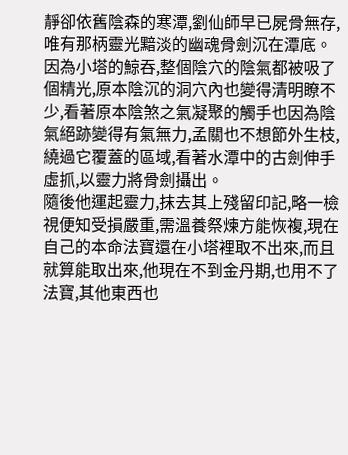靜卻依舊陰森的寒潭,劉仙師早已屍骨無存,唯有那柄靈光黯淡的幽魂骨劍沉在潭底。
因為小塔的鯨吞,整個陰穴的陰氣都被吸了個精光,原本陰沉的洞穴內也變得清明瞭不少,看著原本陰煞之氣凝聚的觸手也因為陰氣絕跡變得有氣無力,孟關也不想節外生枝,繞過它覆蓋的區域,看著水潭中的古劍伸手虛抓,以靈力將骨劍攝出。
隨後他運起靈力,抹去其上殘留印記,略一檢視便知受損嚴重,需溫養祭煉方能恢複,現在自己的本命法寶還在小塔裡取不出來,而且就算能取出來,他現在不到金丹期,也用不了法寶,其他東西也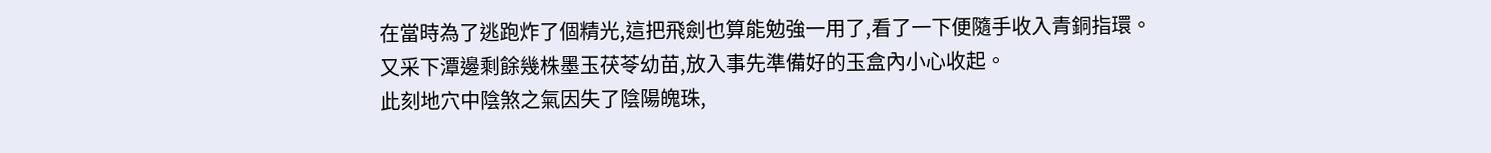在當時為了逃跑炸了個精光,這把飛劍也算能勉強一用了,看了一下便隨手收入青銅指環。
又采下潭邊剩餘幾株墨玉茯苓幼苗,放入事先準備好的玉盒內小心收起。
此刻地穴中陰煞之氣因失了陰陽魄珠,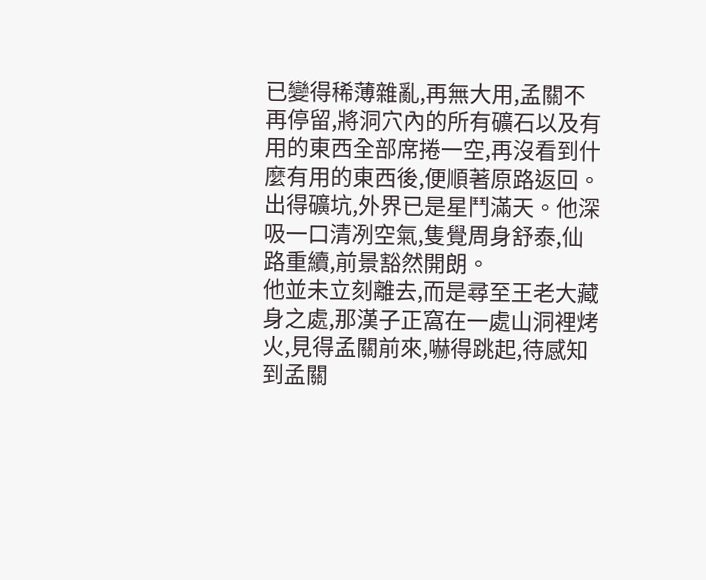已變得稀薄雜亂,再無大用,孟關不再停留,將洞穴內的所有礦石以及有用的東西全部席捲一空,再沒看到什麼有用的東西後,便順著原路返回。
出得礦坑,外界已是星鬥滿天。他深吸一口清冽空氣,隻覺周身舒泰,仙路重續,前景豁然開朗。
他並未立刻離去,而是尋至王老大藏身之處,那漢子正窩在一處山洞裡烤火,見得孟關前來,嚇得跳起,待感知到孟關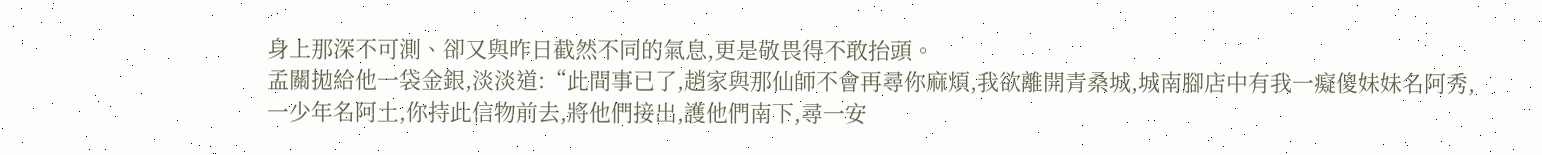身上那深不可測、卻又與昨日截然不同的氣息,更是敬畏得不敢抬頭。
孟關拋給他一袋金銀,淡淡道:“此間事已了,趙家與那仙師不會再尋你麻煩,我欲離開青桑城,城南腳店中有我一癡傻妹妹名阿秀,一少年名阿土,你持此信物前去,將他們接出,護他們南下,尋一安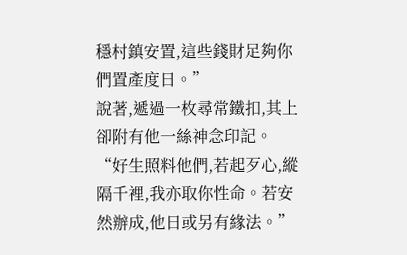穩村鎮安置,這些錢財足夠你們置產度日。”
說著,遞過一枚尋常鐵扣,其上卻附有他一絲神念印記。
“好生照料他們,若起歹心,縱隔千裡,我亦取你性命。若安然辦成,他日或另有緣法。”